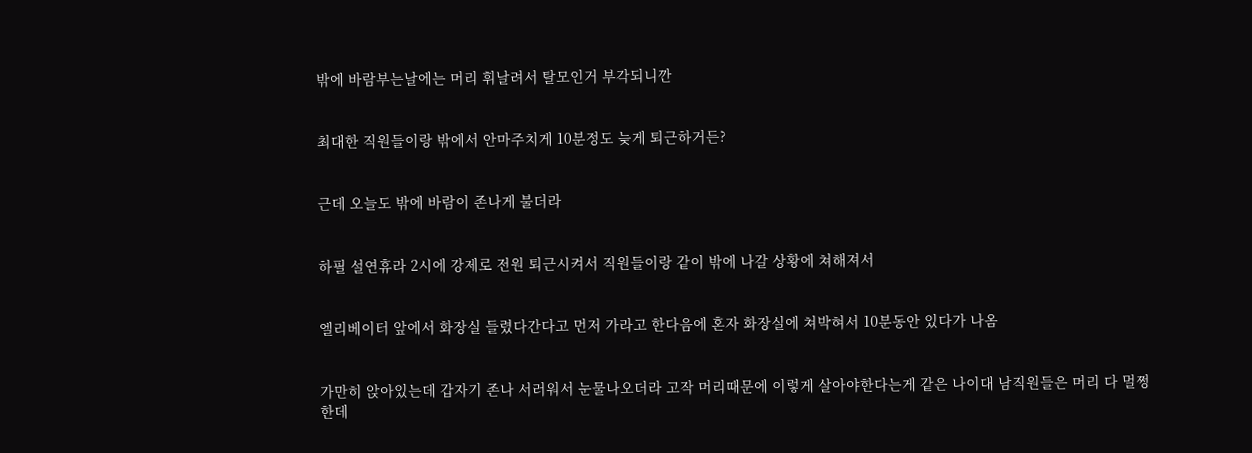밖에 바람부는날에는 머리 휘날려서 탈모인거 부각되니깐


최대한 직원들이랑 밖에서 안마주치게 10분정도 늦게 퇴근하거든?


근데 오늘도 밖에 바람이 존나게 불더라


하필 설연휴라 2시에 강제로 전원 퇴근시켜서 직원들이랑 같이 밖에 나갈 상황에 쳐해져서


엘리베이터 앞에서 화장실 들렸다간다고 먼저 가라고 한다음에 혼자 화장실에 쳐박혀서 10분동안 있다가 나옴


가만히 앉아있는데 갑자기 존나 서러워서 눈물나오더라 고작 머리때문에 이렇게 살아야한다는게 같은 나이대 남직원들은 머리 다 멀쩡한데